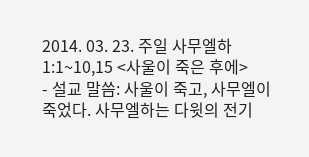2014. 03. 23. 주일 사무엘하 1:1~10,15 <사울이 죽은 후에>
- 설교 말씀: 사울이 죽고, 사무엘이 죽었다. 사무엘하는 다윗의 전기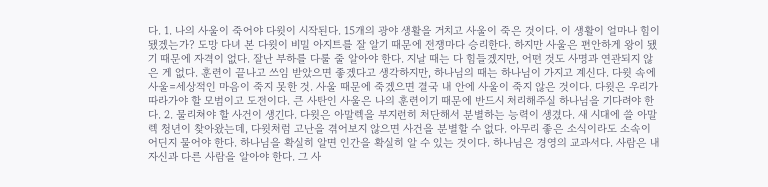다. 1. 나의 사울이 죽어야 다윗이 시작된다. 15개의 광야 생활을 거치고 사울이 죽은 것이다. 이 생활이 얼마나 힘이 됐겠는가? 도망 다녀 본 다윗이 비밀 아지트를 잘 알기 때문에 전쟁마다 승리한다. 하지만 사울은 편안하게 왕이 됐기 때문에 자격이 없다. 잘난 부하를 다룰 줄 알아야 한다. 지날 때는 다 힘들겠지만, 어떤 것도 사명과 연관되지 않은 게 없다. 훈련이 끝나고 쓰임 받았으면 좋겠다고 생각하지만, 하나님의 때는 하나님이 가지고 계신다. 다윗 속에 사울=세상적인 마음이 죽지 못한 것. 사울 때문에 죽겠으면 결국 내 안에 사울이 죽지 않은 것이다. 다윗은 우리가 따라가야 할 모범이고 도전이다. 큰 사탄인 사울은 나의 훈련이기 때문에 반드시 처리해주실 하나님을 기다려야 한다. 2. 물리쳐야 할 사건이 생긴다. 다윗은 아말렉을 부지런히 처단해서 분별하는 능력이 생겼다. 새 시대에 쓸 아말렉 청년이 찾아왔는데, 다윗처럼 고난을 겪어보지 않으면 사건을 분별할 수 없다. 아무리 좋은 소식이라도 소속이 어딘지 물어야 한다. 하나님을 확실히 알면 인간을 확실히 알 수 있는 것이다. 하나님은 경영의 교과서다. 사람은 내 자신과 다른 사람을 알아야 한다. 그 사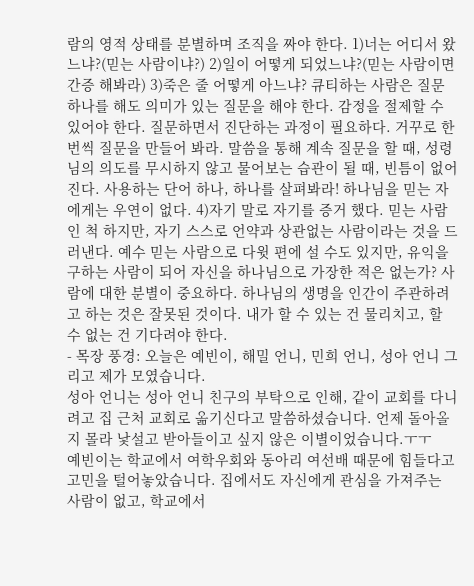람의 영적 상태를 분별하며 조직을 짜야 한다. 1)너는 어디서 왔느냐?(믿는 사람이냐?) 2)일이 어떻게 되었느냐?(믿는 사람이면 간증 해봐라) 3)죽은 줄 어떻게 아느냐? 큐티하는 사람은 질문 하나를 해도 의미가 있는 질문을 해야 한다. 감정을 절제할 수 있어야 한다. 질문하면서 진단하는 과정이 필요하다. 거꾸로 한 번씩 질문을 만들어 봐라. 말씀을 통해 계속 질문을 할 때, 성령님의 의도를 무시하지 않고 물어보는 습관이 될 때, 빈틈이 없어진다. 사용하는 단어 하나, 하나를 살펴봐라! 하나님을 믿는 자에게는 우연이 없다. 4)자기 말로 자기를 증거 했다. 믿는 사람인 척 하지만, 자기 스스로 언약과 상관없는 사람이라는 것을 드러낸다. 예수 믿는 사람으로 다윗 편에 설 수도 있지만, 유익을 구하는 사람이 되어 자신을 하나님으로 가장한 적은 없는가? 사람에 대한 분별이 중요하다. 하나님의 생명을 인간이 주관하려고 하는 것은 잘못된 것이다. 내가 할 수 있는 건 물리치고, 할 수 없는 건 기다려야 한다.
- 목장 풍경: 오늘은 예빈이, 해밀 언니, 민희 언니, 성아 언니 그리고 제가 모였습니다.
성아 언니는 성아 언니 친구의 부탁으로 인해, 같이 교회를 다니려고 집 근처 교회로 옮기신다고 말씀하셨습니다. 언제 돌아올지 몰라 낯설고 받아들이고 싶지 않은 이별이었습니다.ㅜㅜ
예빈이는 학교에서 여학우회와 동아리 여선배 때문에 힘들다고 고민을 털어놓았습니다. 집에서도 자신에게 관심을 가져주는 사람이 없고, 학교에서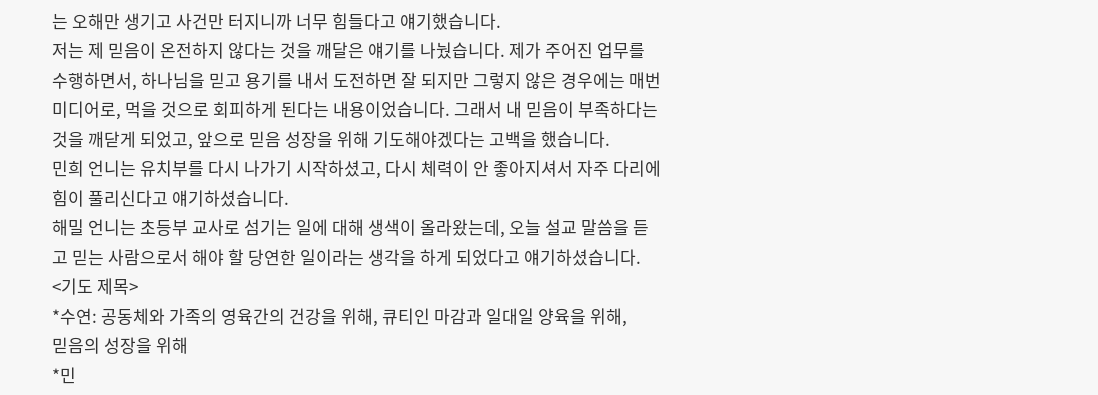는 오해만 생기고 사건만 터지니까 너무 힘들다고 얘기했습니다.
저는 제 믿음이 온전하지 않다는 것을 깨달은 얘기를 나눴습니다. 제가 주어진 업무를 수행하면서, 하나님을 믿고 용기를 내서 도전하면 잘 되지만 그렇지 않은 경우에는 매번 미디어로, 먹을 것으로 회피하게 된다는 내용이었습니다. 그래서 내 믿음이 부족하다는 것을 깨닫게 되었고, 앞으로 믿음 성장을 위해 기도해야겠다는 고백을 했습니다.
민희 언니는 유치부를 다시 나가기 시작하셨고, 다시 체력이 안 좋아지셔서 자주 다리에 힘이 풀리신다고 얘기하셨습니다.
해밀 언니는 초등부 교사로 섬기는 일에 대해 생색이 올라왔는데, 오늘 설교 말씀을 듣고 믿는 사람으로서 해야 할 당연한 일이라는 생각을 하게 되었다고 얘기하셨습니다.
<기도 제목>
*수연: 공동체와 가족의 영육간의 건강을 위해, 큐티인 마감과 일대일 양육을 위해,
믿음의 성장을 위해
*민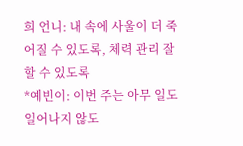희 언니: 내 속에 사울이 더 죽어질 수 있도록, 체력 관리 잘 할 수 있도록
*예빈이: 이번 주는 아무 일도 일어나지 않도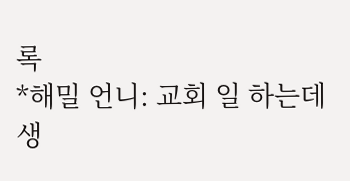록
*해밀 언니: 교회 일 하는데 생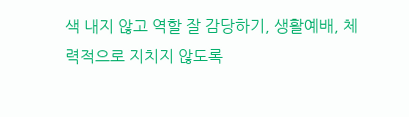색 내지 않고 역할 잘 감당하기, 생활예배, 체력적으로 지치지 않도록